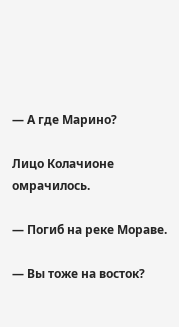— А где Марино?

Лицо Колачионе омрачилось.

— Погиб на реке Мораве.

— Вы тоже на восток?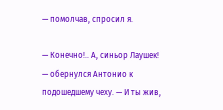— помолчав, спросил я.

— Конечно!.. А, синьор Лаушек! — обернулся Антонио к подошедшему чеху. — И ты жив,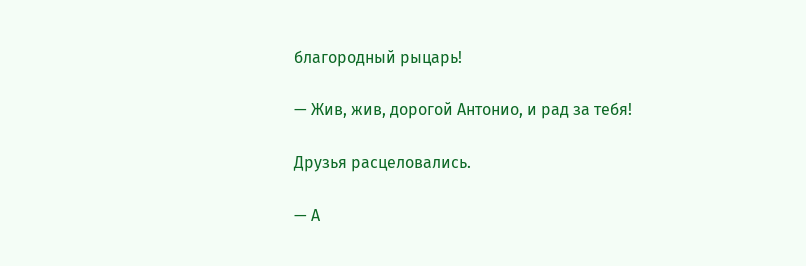благородный рыцарь!

— Жив, жив, дорогой Антонио, и рад за тебя!

Друзья расцеловались.

— А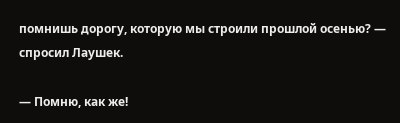помнишь дорогу, которую мы строили прошлой осенью? — спросил Лаушек.

— Помню, как же!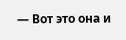— Вот это она и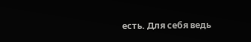есть. Для себя ведь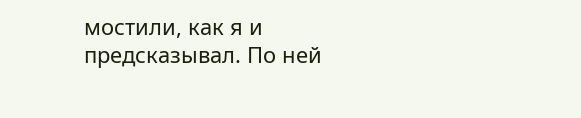мостили, как я и предсказывал. По ней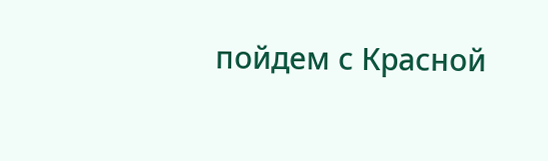пойдем с Красной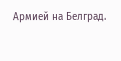Армией на Белград.